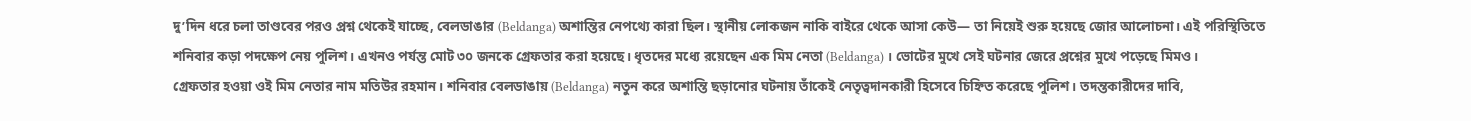দু’দিন ধরে চলা তাণ্ডবের পরও প্রশ্ন থেকেই যাচ্ছে, বেলডাঙার (Beldanga) অশান্তির নেপথ্যে কারা ছিল। স্থানীয় লোকজন নাকি বাইরে থেকে আসা কেউ— তা নিয়েই শুরু হয়েছে জোর আলোচনা। এই পরিস্থিতিতে শনিবার কড়া পদক্ষেপ নেয় পুলিশ। এখনও পর্যন্ত মোট ৩০ জনকে গ্রেফতার করা হয়েছে। ধৃতদের মধ্যে রয়েছেন এক মিম নেতা (Beldanga) । ভোটের মুখে সেই ঘটনার জেরে প্রশ্নের মুখে পড়েছে মিমও।
গ্রেফতার হওয়া ওই মিম নেতার নাম মতিউর রহমান। শনিবার বেলডাঙায় (Beldanga) নতুন করে অশান্তি ছড়ানোর ঘটনায় তাঁকেই নেতৃত্বদানকারী হিসেবে চিহ্নিত করেছে পুলিশ। তদন্তকারীদের দাবি,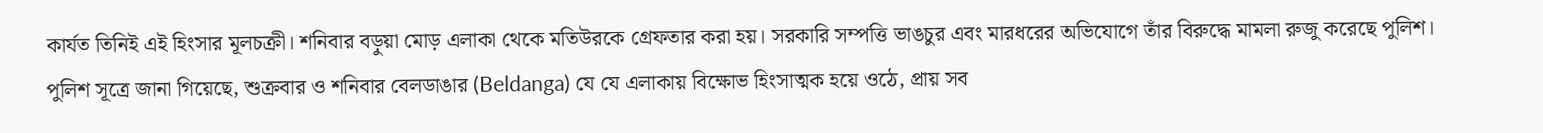কার্যত তিনিই এই হিংসার মূলচক্রী। শনিবার বড়ুয়া মোড় এলাকা থেকে মতিউরকে গ্রেফতার করা হয়। সরকারি সম্পত্তি ভাঙচুর এবং মারধরের অভিযোগে তাঁর বিরুদ্ধে মামলা রুজু করেছে পুলিশ।
পুলিশ সূত্রে জানা গিয়েছে, শুক্রবার ও শনিবার বেলডাঙার (Beldanga) যে যে এলাকায় বিক্ষোভ হিংসাত্মক হয়ে ওঠে, প্রায় সব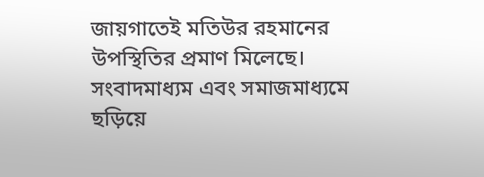জায়গাতেই মতিউর রহমানের উপস্থিতির প্রমাণ মিলেছে। সংবাদমাধ্যম এবং সমাজমাধ্যমে ছড়িয়ে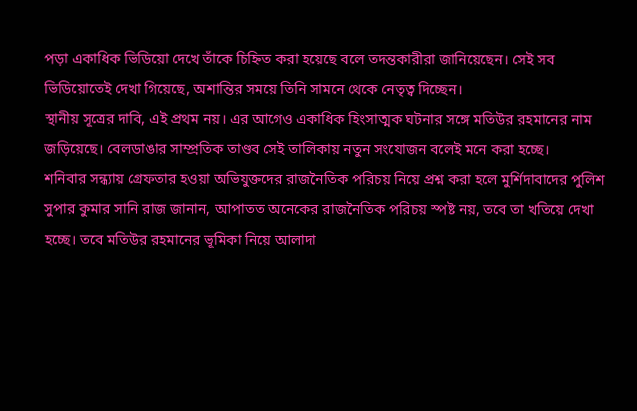পড়া একাধিক ভিডিয়ো দেখে তাঁকে চিহ্নিত করা হয়েছে বলে তদন্তকারীরা জানিয়েছেন। সেই সব ভিডিয়োতেই দেখা গিয়েছে, অশান্তির সময়ে তিনি সামনে থেকে নেতৃত্ব দিচ্ছেন।
স্থানীয় সূত্রের দাবি, এই প্রথম নয়। এর আগেও একাধিক হিংসাত্মক ঘটনার সঙ্গে মতিউর রহমানের নাম জড়িয়েছে। বেলডাঙার সাম্প্রতিক তাণ্ডব সেই তালিকায় নতুন সংযোজন বলেই মনে করা হচ্ছে।
শনিবার সন্ধ্যায় গ্রেফতার হওয়া অভিযুক্তদের রাজনৈতিক পরিচয় নিয়ে প্রশ্ন করা হলে মুর্শিদাবাদের পুলিশ সুপার কুমার সানি রাজ জানান, আপাতত অনেকের রাজনৈতিক পরিচয় স্পষ্ট নয়, তবে তা খতিয়ে দেখা হচ্ছে। তবে মতিউর রহমানের ভূমিকা নিয়ে আলাদা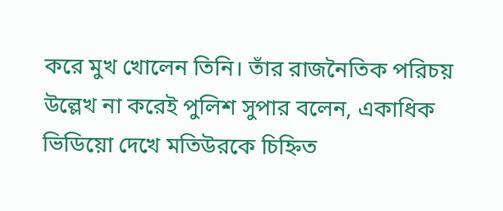করে মুখ খোলেন তিনি। তাঁর রাজনৈতিক পরিচয় উল্লেখ না করেই পুলিশ সুপার বলেন, একাধিক ভিডিয়ো দেখে মতিউরকে চিহ্নিত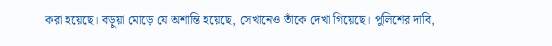করা হয়েছে। বড়ুয়া মোড়ে যে অশান্তি হয়েছে, সেখানেও তাঁকে দেখা গিয়েছে। পুলিশের দাবি,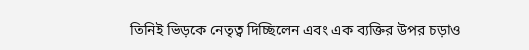তিনিই ভিড়কে নেতৃত্ব দিচ্ছিলেন এবং এক ব্যক্তির উপর চড়াও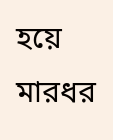হয়ে মারধর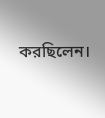করছিলেন।